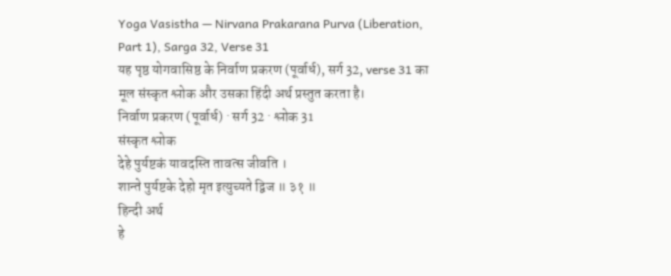Yoga Vasistha — Nirvana Prakarana Purva (Liberation, Part 1), Sarga 32, Verse 31
यह पृष्ठ योगवासिष्ठ के निर्वाण प्रकरण (पूर्वार्ध), सर्ग 32, verse 31 का मूल संस्कृत श्लोक और उसका हिंदी अर्थ प्रस्तुत करता है।
निर्वाण प्रकरण (पूर्वार्ध) · सर्ग 32 · श्लोक 31
संस्कृत श्लोक
देहे पुर्यष्टकं यावदस्ति तावत्स जीवति ।
शान्ते पुर्यष्टके देहो मृत इत्युच्यते द्विज ॥ ३१ ॥
हिन्दी अर्थ
हे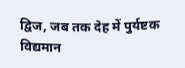द्विज, जब तक देह में पुर्यष्टक विद्यमान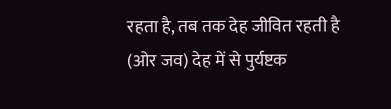रहता है, तब तक देह जीवित रहती है (ओर जव) देह में से पुर्यष्टक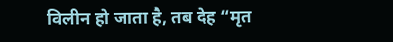विलीन हो जाता है, तब देह “मृत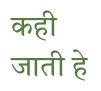कही जाती हे